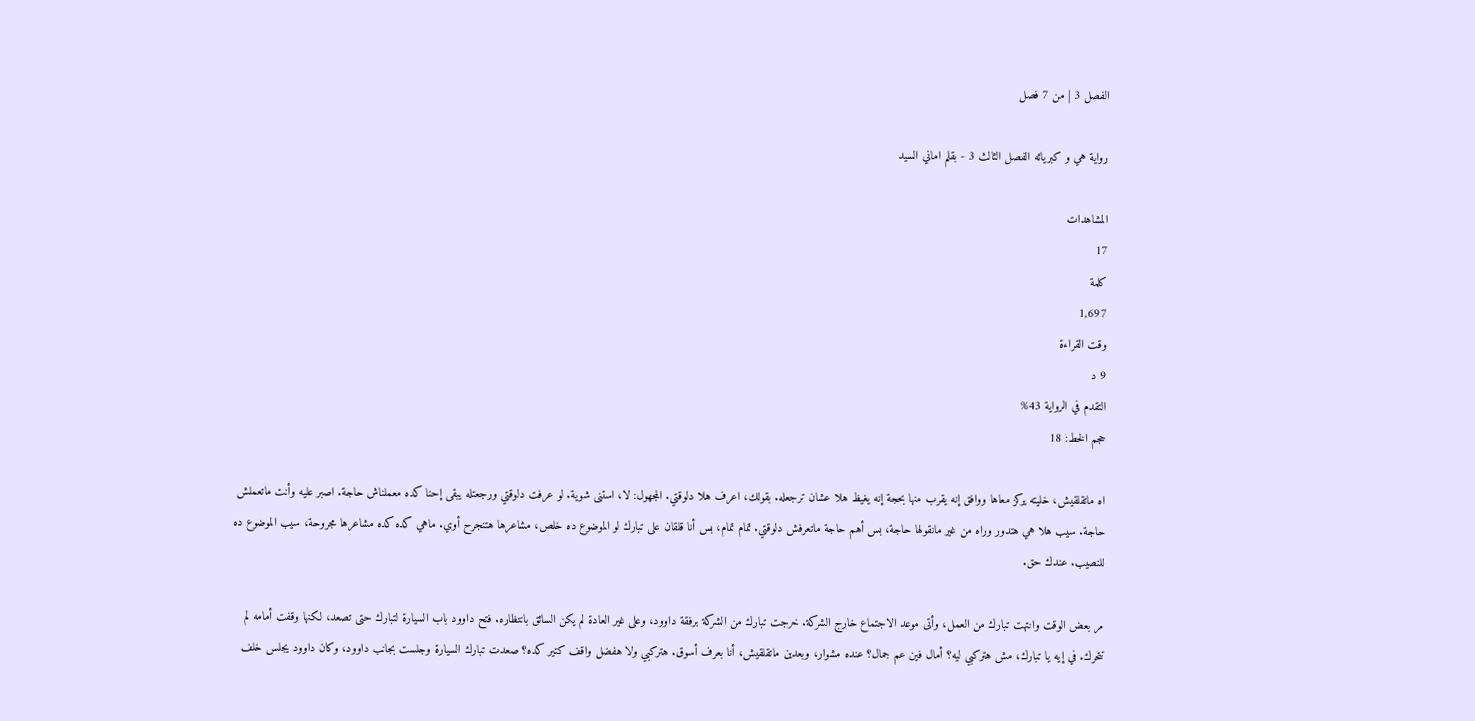الفصل 3 | من 7 فصل

رواية هي و كبريائه الفصل الثالث 3 - بقلم اماني السيد

المشاهدات
17
كلمة
1,697
وقت القراءة
9 د
التقدم في الرواية 43%
حجم الخط: 18

اه ماتقلقيش، خليته يركز معاها ووافق إنه يقرب منها بحجة إنه يغيظ هلا عشان ترجعله. بقولك، اعرف هلا دلوقتي. المجهول: لا، استنى شوية. لو عرفت دلوقتي ورجعتله يبقى إحنا كده معملناش حاجة. اصبر عليه وأنت ماتعملش حاجة. سيب هلا هي هتدور وراه من غير مانقولها حاجة، بس أهم حاجة ماتعرفش دلوقتي. تمام تمام، بس أنا قلقان على تبارك لو الموضوع ده خلص، مشاعرها هتنجرح أوي. ماهي كده كده مشاعرها مجروحة، سيب الموضوع ده للنصيب. عندك حق.

مر بعض الوقت وانتهت تبارك من العمل، وأتى موعد الاجتماع خارج الشركة. خرجت تبارك من الشركة برفقة داوود، وعلى غير العادة لم يكن السائق بانتظاره. فتح داوود باب السيارة لتبارك حتى تصعد، لكنها وقفت أمامه لم تتحرك. في إيه يا تبارك، مش هتركبي ليه؟ أمال فين عم جمال؟ عنده مشوار، وبعدين ماتقلقيش، أنا بعرف أسوق. هتركبي ولا هفضل واقف كتير كده؟ صعدت تبارك السيارة وجلست بجانب داوود، وكان داوود يجلس خلف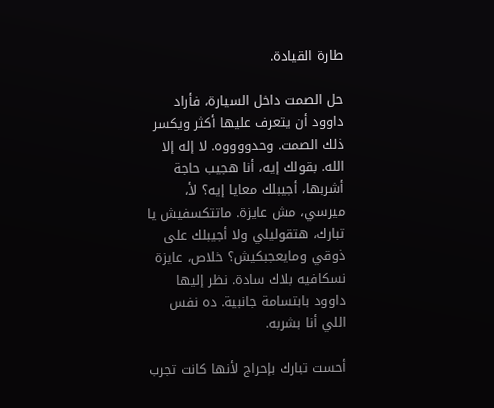طارة القيادة.

حل الصمت داخل السيارة، فأراد داوود أن يتعرف عليها أكثر ويكسر ذلك الصمت. وحدووووه. لا إله إلا الله. بقولك إيه، أنا هجيب حاجة أشربها، أجيبلك معايا إيه؟ لأ، ميرسي، مش عايزة. ماتتكسفيش يا تبارك، هتقوليلي ولا أجيبلك على ذوقي ومايعجبكيش؟ خلاص، عايزة نسكافيه بلاك سادة. نظر إليها داوود بابتسامة جانبية. ده نفس اللي أنا بشربه.

أحست تبارك بإحراج لأنها كانت تجرب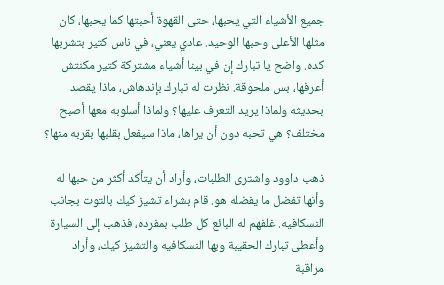جميع الأشياء التي يحبها، حتى القهوة أحبتها كما يحبها، كان مثلها الأعلى وحبها الوحيد. عادي يعني، في ناس كتير بتشربها كده. واضح يا تبارك إن في بينا أشياء مشتركة كتير مكنتش أعرفها، بس ملحوقة. نظرت له تبارك بإندهاش، ماذا يقصد بحديثه ولماذا يريد التعرف عليها؟ ولماذا أسلوبه معها أصبح مختلف؟ هي تحبه دون أن يراها، ماذا سيفعل بقلبها بقربه منها؟

ذهب داوود واشترى الطلبات، وأراد أن يتأكد أكثر من حبها له وأنها تفضل ما يفضله هو. قام بشراء تشيز كيك بالتوت بجانب النسكافيه. غلفهم له البائع كل طلب بمفرده، فذهب إلى السيارة وأعطى تبارك الحقيبة وبها النسكافيه والتشيز كيك، وأراد مراقبة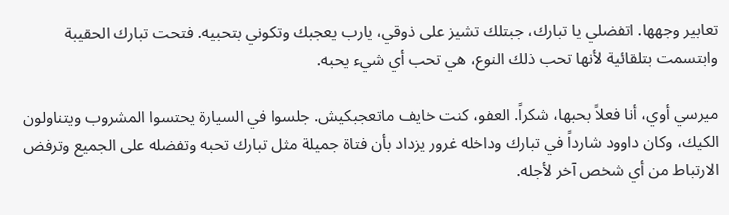تعابير وجهها. اتفضلي يا تبارك، جبتلك تشيز على ذوقي، يارب يعجبك وتكوني بتحبيه. فتحت تبارك الحقيبة وابتسمت بتلقائية لأنها تحب ذلك النوع، هي تحب أي شيء يحبه.

ميرسي أوي، أنا فعلاً بحبها، شكراً. العفو، كنت خايف ماتعجبكيش. جلسوا في السيارة يحتسوا المشروب ويتناولون الكيك، وكان داوود شارداً في تبارك وداخله غرور يزداد بأن فتاة جميلة مثل تبارك تحبه وتفضله على الجميع وترفض الارتباط من أي شخص آخر لأجله.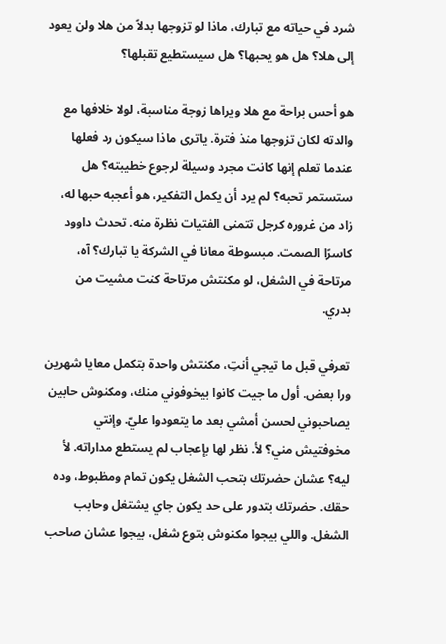شرد في حياته مع تبارك، ماذا لو تزوجها بدلاً من هلا ولن يعود إلى هلا؟ هل هو يحبها؟ هل سيستطيع تقبلها؟

هو أحس براحة مع هلا ويراها زوجة مناسبة، لولا خلافها مع والدته لكان تزوجها منذ فترة. ياترى ماذا سيكون رد فعلها عندما تعلم إنها كانت مجرد وسيلة لرجوع خطيبته؟ هل ستستمر تحبه؟ لم يرد أن يكمل التفكير، هو أعجبه حبها له، زاد من غروره كرجل تتمنى الفتيات نظرة منه. تحدث داوود كاسرًا الصمت. مبسوطة معانا في الشركة يا تبارك؟ آه، مرتاحة في الشغل، لو مكنتش مرتاحة كنت مشيت من بدري.

تعرفي قبل ما تيجي أنتِ، مكنتش واحدة بتكمل معايا شهرين ورا بعض. أول ما جيت كانوا بيخوفوني منك، ومكنوش حابين يصاحبوني لحسن أمشي بعد ما يتعودوا عليّ. وإنتي مخوفتيش مني؟ لأ. نظر لها بإعجاب لم يستطع مداراته. لأ ليه؟ عشان حضرتك بتحب الشغل يكون تمام ومظبوط، وده حقك. حضرتك بتدور على حد يكون جاي يشتغل وحابب الشغل. واللي بيجوا مكنوش بتوع شغل، بيجوا عشان صاحب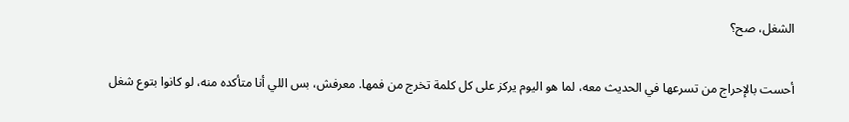الشغل، صح؟

أحست بالإحراج من تسرعها في الحديث معه، لما هو اليوم يركز على كل كلمة تخرج من فمها. معرفش، بس اللي أنا متأكده منه، لو كانوا بتوع شغل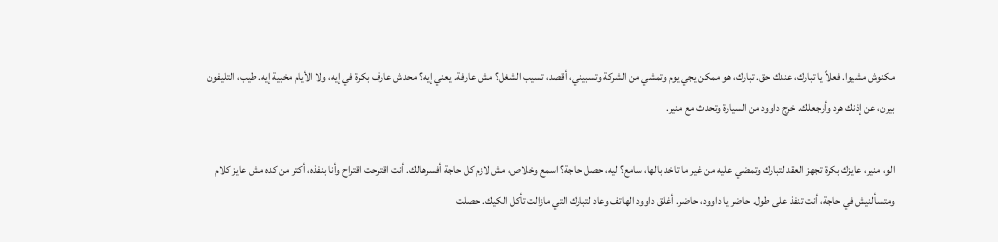مكنوش مشيوا. فعلاً يا تبارك، عندك حق. تبارك، هو ممكن يجي يوم وتمشي من الشركة وتسبيني، أقصد، تسيب الشغل؟ مش عارفة. يعني إيه؟ محدش عارف بكرة في إيه، ولا الأيام مخبية إيه. طيب، التليفون بيرن، عن إذنك هرد وأرجعلك. خرج داوود من السيارة وتحدث مع منير.

الو، منير، عايزك بكرة تجهز العقد لتبارك وتمضي عليه من غير ما تاخد بالها، سامع؟ ليه، حصل حاجة؟ اسمع وخلاص، مش لازم كل حاجة أفسرهالك. أنت اقترحت اقتراح وأنا بنفذه، أكتر من كده مش عايز كلام ومتسألنيش في حاجة، أنت تنفذ على طول. حاضر يا داوود، حاضر. أغلق داوود الهاتف وعاد لتبارك التي مازالت تأكل الكيك. حصلت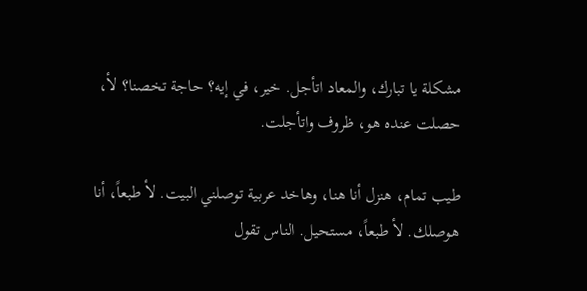مشكلة يا تبارك، والمعاد اتأجل. خير، في إيه؟ حاجة تخصنا؟ لأ، حصلت عنده هو، ظروف واتأجلت.

طيب تمام، هنزل أنا هنا، وهاخد عربية توصلني البيت. لأ طبعاً، أنا هوصلك. لأ طبعاً، مستحيل. الناس تقول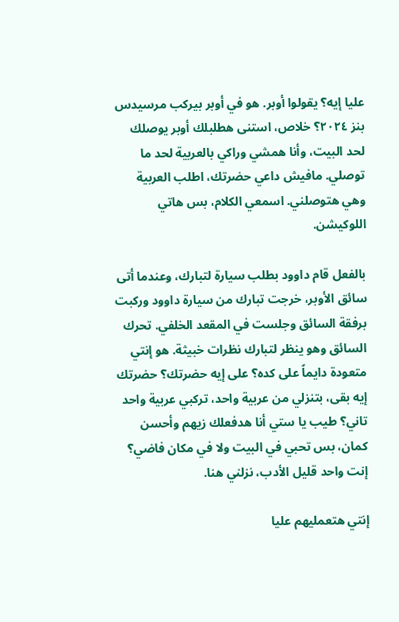عليا إيه؟ يقولوا أوبر. هو في أوبر بيركب مرسيدس بنز ٢٠٢٤؟ خلاص، استنى هطلبلك أوبر يوصلك لحد البيت، وأنا همشي وراكي بالعربية لحد ما توصلي. مافيش داعي حضرتك، اطلب العربية وهي هتوصلني. اسمعي الكلام، بس هاتي اللوكيشن.

بالفعل قام داوود بطلب سيارة لتبارك، وعندما أتى سائق الأوبر، خرجت تبارك من سيارة داوود وركبت برفقة السائق وجلست في المقعد الخلفي. تحرك السائق وهو ينظر لتبارك نظرات خبيثة. هو إنتي متعودة دايماً على كده؟ على إيه حضرتك؟ حضرتك إيه بقى، بتنزلي من عربية واحد، تركبي عربية واحد تاني؟ طيب يا ستي أنا هدفعلك زيهم وأحسن كمان، بس تحبي في البيت ولا في مكان فاضي؟ إنت واحد قليل الأدب، نزلني هنا.

إنتي هتعمليهم عليا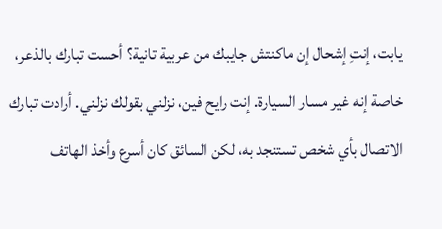يابت، إنتِ إشحال إن ماكنتش جايبك من عربية تانية؟ أحست تبارك بالذعر، خاصة إنه غير مسار السيارة. إنت رايح فين، نزلني بقولك نزلني. أرادت تبارك الاتصال بأي شخص تستنجد به، لكن السائق كان أسرع وأخذ الهاتف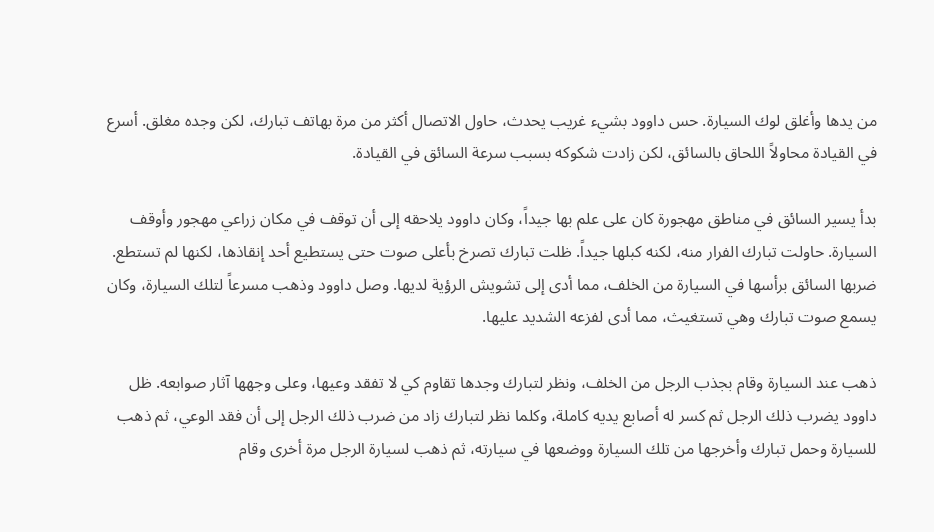من يدها وأغلق لوك السيارة. حس داوود بشيء غريب يحدث، حاول الاتصال أكثر من مرة بهاتف تبارك، لكن وجده مغلق. أسرع في القيادة محاولاً اللحاق بالسائق، لكن زادت شكوكه بسبب سرعة السائق في القيادة.

بدأ يسير السائق في مناطق مهجورة كان على علم بها جيداً، وكان داوود يلاحقه إلى أن توقف في مكان زراعي مهجور وأوقف السيارة. حاولت تبارك الفرار منه، لكنه كبلها جيداً. ظلت تبارك تصرخ بأعلى صوت حتى يستطيع أحد إنقاذها، لكنها لم تستطع. ضربها السائق برأسها في السيارة من الخلف، مما أدى إلى تشويش الرؤية لديها. وصل داوود وذهب مسرعاً لتلك السيارة، وكان يسمع صوت تبارك وهي تستغيث، مما أدى لفزعه الشديد عليها.

ذهب عند السيارة وقام بجذب الرجل من الخلف، ونظر لتبارك وجدها تقاوم كي لا تفقد وعيها، وعلى وجهها آثار صوابعه. ظل داوود يضرب ذلك الرجل ثم كسر له أصابع يديه كاملة، وكلما نظر لتبارك زاد من ضرب ذلك الرجل إلى أن فقد الوعي، ثم ذهب للسيارة وحمل تبارك وأخرجها من تلك السيارة ووضعها في سيارته، ثم ذهب لسيارة الرجل مرة أخرى وقام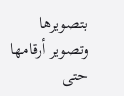بتصويرها وتصوير أرقامها حتى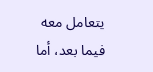يتعامل معه فيما بعد، أما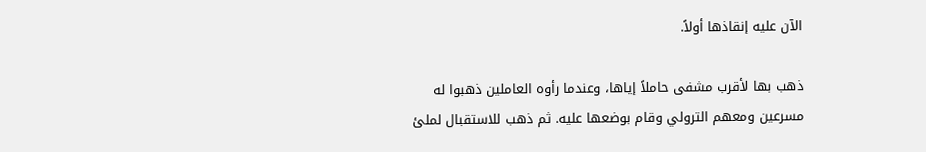الآن عليه إنقاذها أولاً.

ذهب بها لأقرب مشفى حاملاً إياها، وعندما رأوه العاملين ذهبوا له مسرعين ومعهم الترولي وقام بوضعها عليه. ثم ذهب للاستقبال لملئ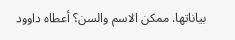بياناتها. ممكن الاسم والسن؟ أعطاه داوود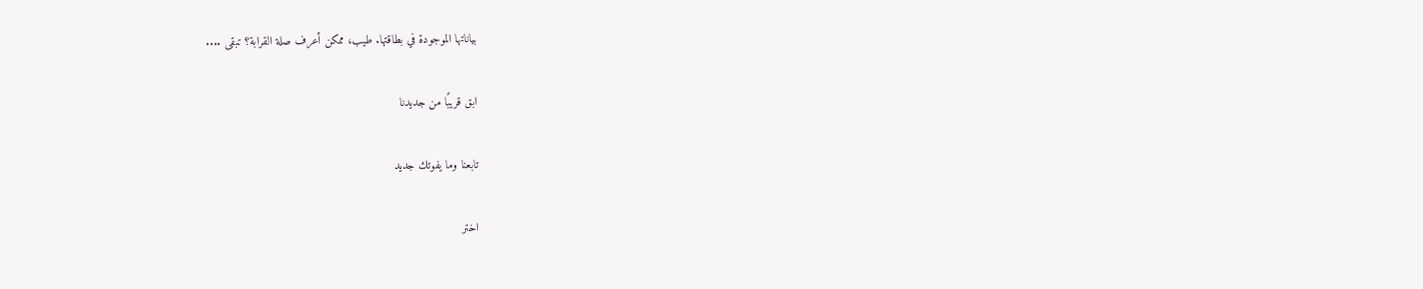بياناتها الموجودة في بطاقتها. طيب، ممكن أعرف صلة القرابة؟ تبقى ....

ابق قريبًا من جديدنا

تابعنا وما يفوتك جديد

اختر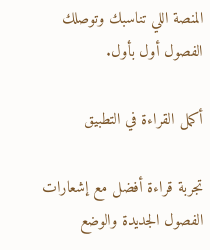المنصة اللي تناسبك وتوصلك الفصول أول بأول.

أكمل القراءة في التطبيق

تجربة قراءة أفضل مع إشعارات الفصول الجديدة والوضع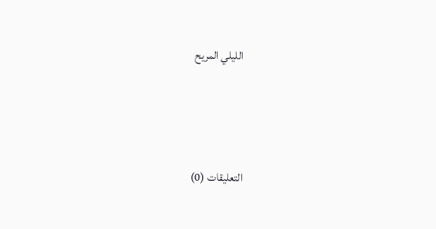الليلي المريح



التعليقات (0)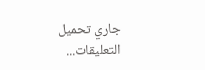جاري تحميل التعليقات...